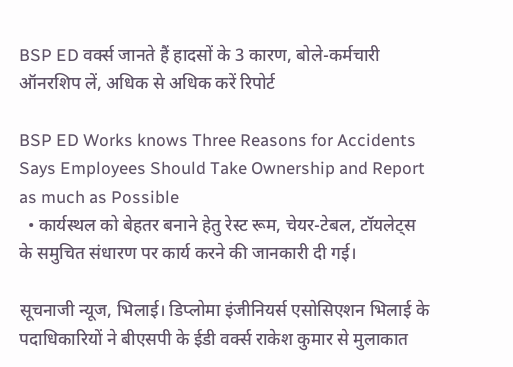BSP ED वर्क्स जानते हैं हादसों के 3 कारण, बोले-कर्मचारी ऑनरशिप लें, अधिक से अधिक करें रिपोर्ट

BSP ED Works knows Three Reasons for Accidents Says Employees Should Take Ownership and Report as much as Possible
  • कार्यस्थल को बेहतर बनाने हेतु रेस्ट रूम, चेयर-टेबल, टॉयलेट्स के समुचित संधारण पर कार्य करने की जानकारी दी गई।

सूचनाजी न्यूज, भिलाई। डिप्लोमा इंजीनियर्स एसोसिएशन भिलाई के पदाधिकारियों ने बीएसपी के ईडी वर्क्स राकेश कुमार से मुलाकात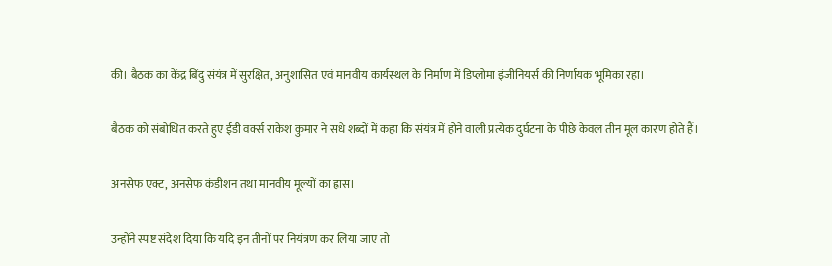की। बैठक का केंद्र बिंदु संयंत्र में सुरक्षित, अनुशासित एवं मानवीय कार्यस्थल के निर्माण में डिप्लोमा इंजीनियर्स की निर्णायक भूमिका रहा।

बैठक को संबोधित करते हुए ईडी वर्क्स राकेश कुमार ने सधे शब्दों में कहा कि संयंत्र में होने वाली प्रत्येक दुर्घटना के पीछे केवल तीन मूल कारण होते हैं।

अनसेफ एक्ट, अनसेफ कंडीशन तथा मानवीय मूल्यों का ह्रास।

उन्होंने स्पष्ट संदेश दिया कि यदि इन तीनों पर नियंत्रण कर लिया जाए तो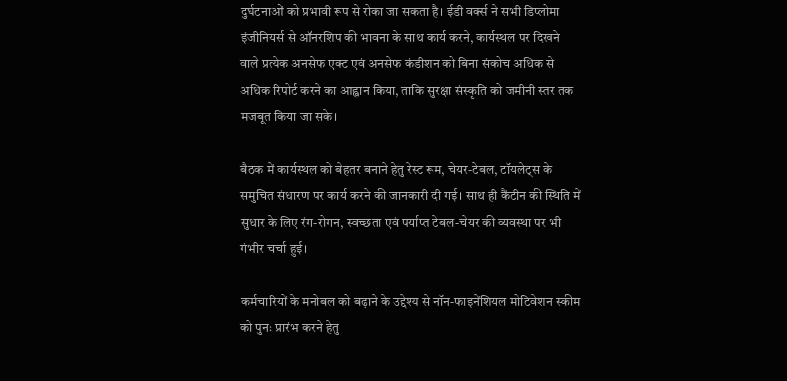दुर्घटनाओं को प्रभावी रूप से रोका जा सकता है। ईडी वर्क्स ने सभी डिप्लोमा इंजीनियर्स से ऑनरशिप की भावना के साथ कार्य करने, कार्यस्थल पर दिखने वाले प्रत्येक अनसेफ एक्ट एवं अनसेफ कंडीशन को बिना संकोच अधिक से अधिक रिपोर्ट करने का आह्वान किया, ताकि सुरक्षा संस्कृति को जमीनी स्तर तक मजबूत किया जा सके।

बैठक में कार्यस्थल को बेहतर बनाने हेतु रेस्ट रूम, चेयर-टेबल, टॉयलेट्स के समुचित संधारण पर कार्य करने की जानकारी दी गई। साथ ही कैंटीन की स्थिति में सुधार के लिए रंग-रोगन, स्वच्छता एवं पर्याप्त टेबल-चेयर की व्यवस्था पर भी गंभीर चर्चा हुई।

कर्मचारियों के मनोबल को बढ़ाने के उद्देश्य से नॉन-फाइनेंशियल मोटिवेशन स्कीम को पुनः प्रारंभ करने हेतु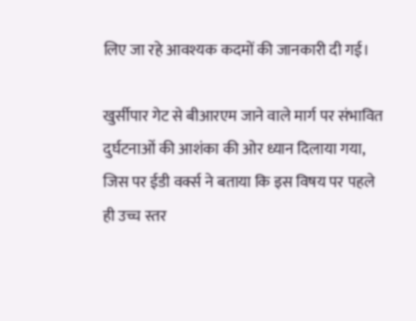लिए जा रहे आवश्यक कदमों की जानकारी दी गई।

खुर्सीपार गेट से बीआरएम जाने वाले मार्ग पर संभावित दुर्घटनाओं की आशंका की ओर ध्यान दिलाया गया, जिस पर ईडी वर्क्स ने बताया कि इस विषय पर पहले ही उच्च स्तर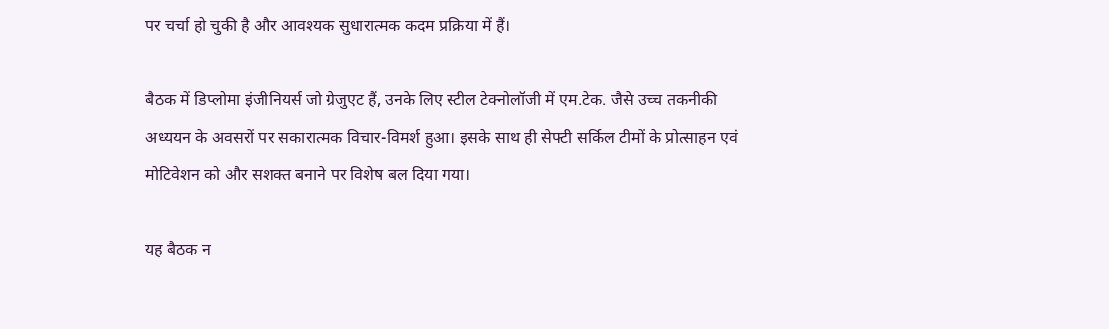पर चर्चा हो चुकी है और आवश्यक सुधारात्मक कदम प्रक्रिया में हैं।

बैठक में डिप्लोमा इंजीनियर्स जो ग्रेजुएट हैं, उनके लिए स्टील टेक्नोलॉजी में एम.टेक. जैसे उच्च तकनीकी अध्ययन के अवसरों पर सकारात्मक विचार-विमर्श हुआ। इसके साथ ही सेफ्टी सर्किल टीमों के प्रोत्साहन एवं मोटिवेशन को और सशक्त बनाने पर विशेष बल दिया गया।

यह बैठक न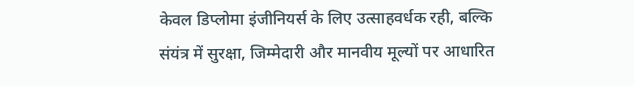केवल डिप्लोमा इंजीनियर्स के लिए उत्साहवर्धक रही, बल्कि संयंत्र में सुरक्षा, जिम्मेदारी और मानवीय मूल्यों पर आधारित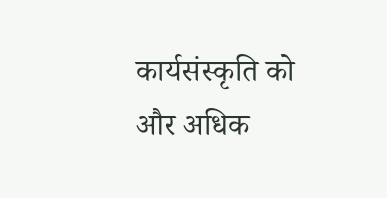कार्यसंस्कृति को और अधिक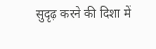सुदृढ़ करने की दिशा में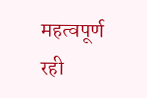महत्वपूर्ण रही